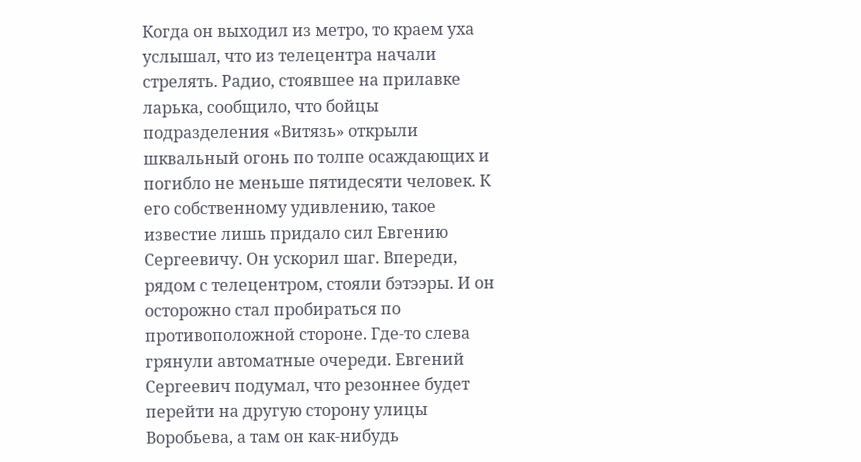Когда он выходил из метро, то краем уха услышал, что из телецентра начали стрелять. Радио, стоявшее на прилавке ларька, сообщило, что бойцы подразделения «Витязь» открыли шквальный огонь по толпе осаждающих и погибло не меньше пятидесяти человек. К его собственному удивлению, такое известие лишь придало сил Евгению Сергеевичу. Он ускорил шаг. Впереди, рядом с телецентром, стояли бэтээры. И он осторожно стал пробираться по противоположной стороне. Где-то слева грянули автоматные очереди. Евгений Сергеевич подумал, что резоннее будет перейти на другую сторону улицы Воробьева, а там он как-нибудь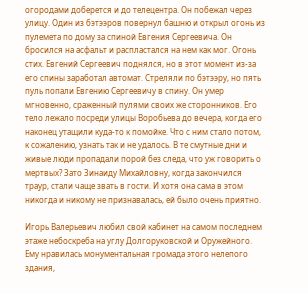огородами доберется и до телецентра. Он побежал через улицу. Один из бэтээров повернул башню и открыл огонь из пулемета по дому за спиной Евгения Сергеевича. Он бросился на асфальт и распластался на нем как мог. Огонь стих. Евгений Сергеевич поднялся, но в этот момент из-за его спины заработал автомат. Стреляли по бэтээру, но пять пуль попали Евгению Сергеевичу в спину. Он умер мгновенно, сраженный пулями своих же сторонников. Его тело лежало посреди улицы Воробьева до вечера, когда его наконец утащили куда-то к помойке. Что с ним стало потом, к сожалению, узнать так и не удалось. В те смутные дни и живые люди пропадали порой без следа, что уж говорить о мертвых? Зато Зинаиду Михайловну, когда закончился траур, стали чаще звать в гости. И хотя она сама в этом никогда и никому не признавалась, ей было очень приятно.

Игорь Валерьевич любил свой кабинет на самом последнем этаже небоскреба на углу Долгоруковской и Оружейного. Ему нравилась монументальная громада этого нелепого здания,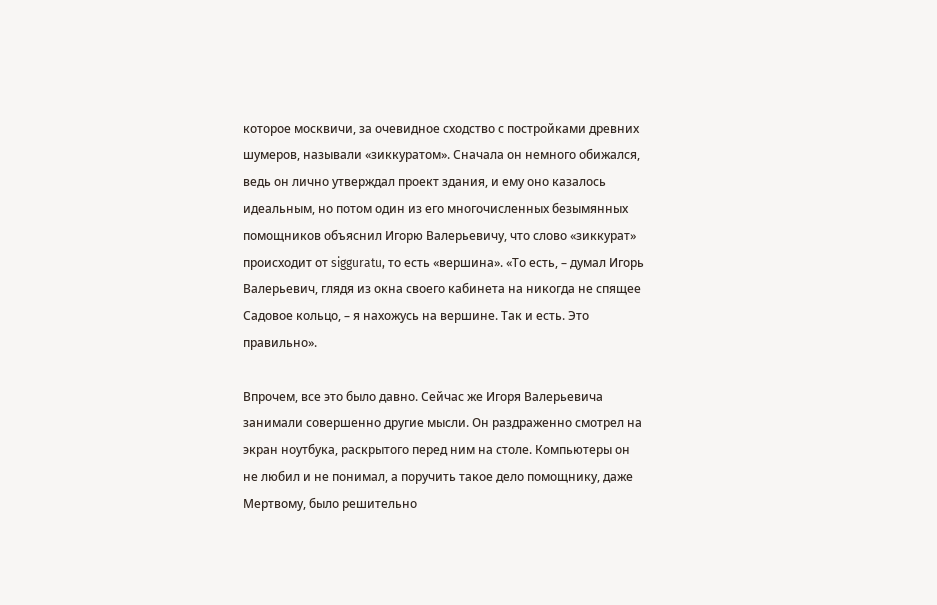которое москвичи, за очевидное сходство с постройками древних шумеров, называли «зиккуратом». Сначала он немного обижался, ведь он лично утверждал проект здания, и ему оно казалось идеальным, но потом один из его многочисленных безымянных помощников объяснил Игорю Валерьевичу, что слово «зиккурат» происходит от sigguratu, то есть «вершина». «То есть, – думал Игорь Валерьевич, глядя из окна своего кабинета на никогда не спящее Садовое кольцо, – я нахожусь на вершине. Так и есть. Это правильно».

Впрочем, все это было давно. Сейчас же Игоря Валерьевича занимали совершенно другие мысли. Он раздраженно смотрел на экран ноутбука, раскрытого перед ним на столе. Компьютеры он не любил и не понимал, а поручить такое дело помощнику, даже Мертвому, было решительно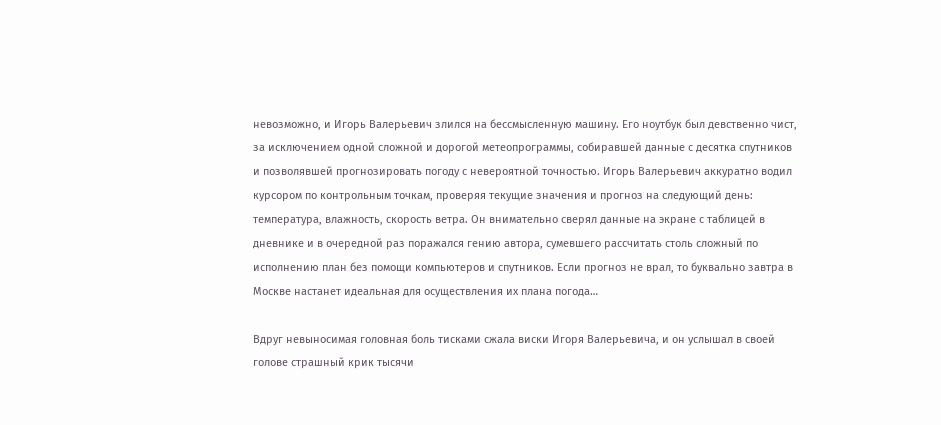невозможно, и Игорь Валерьевич злился на бессмысленную машину. Его ноутбук был девственно чист, за исключением одной сложной и дорогой метеопрограммы, собиравшей данные с десятка спутников и позволявшей прогнозировать погоду с невероятной точностью. Игорь Валерьевич аккуратно водил курсором по контрольным точкам, проверяя текущие значения и прогноз на следующий день: температура, влажность, скорость ветра. Он внимательно сверял данные на экране с таблицей в дневнике и в очередной раз поражался гению автора, сумевшего рассчитать столь сложный по исполнению план без помощи компьютеров и спутников. Если прогноз не врал, то буквально завтра в Москве настанет идеальная для осуществления их плана погода…

Вдруг невыносимая головная боль тисками сжала виски Игоря Валерьевича, и он услышал в своей голове страшный крик тысячи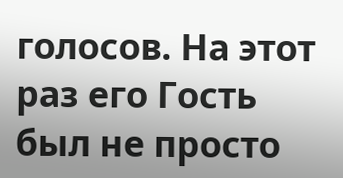голосов. На этот раз его Гость был не просто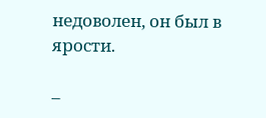недоволен, он был в ярости.

–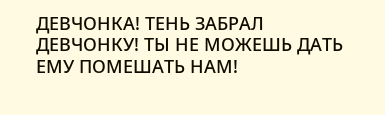ДЕВЧОНКА! ТЕНЬ ЗАБРАЛ ДЕВЧОНКУ! ТЫ НЕ МОЖЕШЬ ДАТЬ ЕМУ ПОМЕШАТЬ НАМ!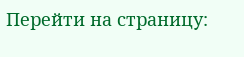Перейти на страницу: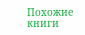Похожие книги